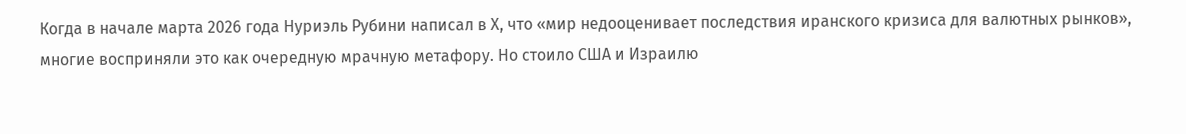Когда в начале марта 2026 года Нуриэль Рубини написал в X, что «мир недооценивает последствия иранского кризиса для валютных рынков», многие восприняли это как очередную мрачную метафору. Но стоило США и Израилю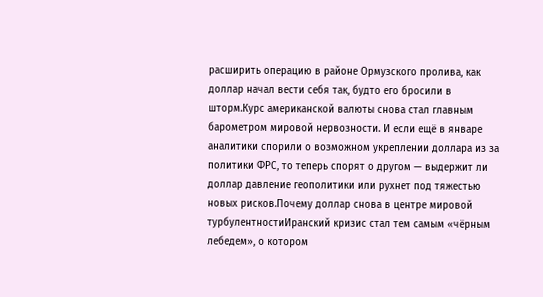расширить операцию в районе Ормузского пролива, как доллар начал вести себя так, будто его бросили в шторм.Курс американской валюты снова стал главным барометром мировой нервозности. И если ещё в январе аналитики спорили о возможном укреплении доллара из за политики ФРС, то теперь спорят о другом — выдержит ли доллар давление геополитики или рухнет под тяжестью новых рисков.Почему доллар снова в центре мировой турбулентностиИранский кризис стал тем самым «чёрным лебедем», о котором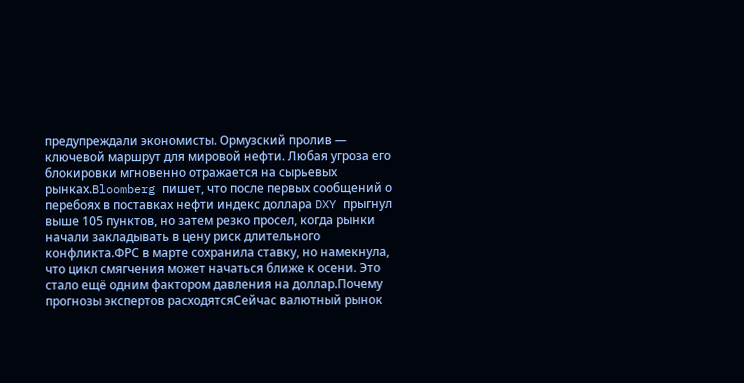предупреждали экономисты. Ормузский пролив — ключевой маршрут для мировой нефти. Любая угроза его блокировки мгновенно отражается на сырьевых рынках.Bloomberg пишет, что после первых сообщений о перебоях в поставках нефти индекс доллара DXY прыгнул выше 105 пунктов, но затем резко просел, когда рынки начали закладывать в цену риск длительного конфликта.ФРС в марте сохранила ставку, но намекнула, что цикл смягчения может начаться ближе к осени. Это стало ещё одним фактором давления на доллар.Почему прогнозы экспертов расходятсяСейчас валютный рынок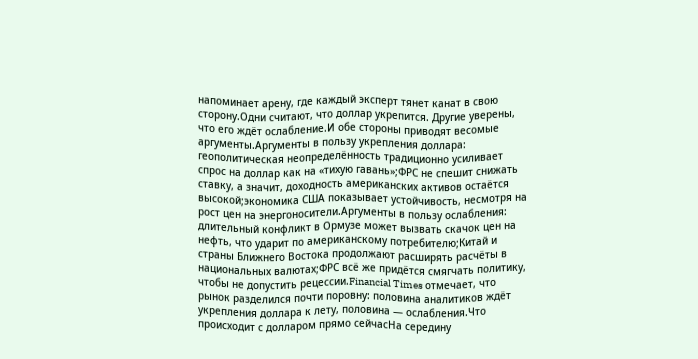напоминает арену, где каждый эксперт тянет канат в свою сторону.Одни считают, что доллар укрепится. Другие уверены, что его ждёт ослабление.И обе стороны приводят весомые аргументы.Аргументы в пользу укрепления доллара: геополитическая неопределённость традиционно усиливает спрос на доллар как на «тихую гавань»;ФРС не спешит снижать ставку, а значит, доходность американских активов остаётся высокой;экономика США показывает устойчивость, несмотря на рост цен на энергоносители.Аргументы в пользу ослабления: длительный конфликт в Ормузе может вызвать скачок цен на нефть, что ударит по американскому потребителю;Китай и страны Ближнего Востока продолжают расширять расчёты в национальных валютах;ФРС всё же придётся смягчать политику, чтобы не допустить рецессии.Financial Times отмечает, что рынок разделился почти поровну: половина аналитиков ждёт укрепления доллара к лету, половина — ослабления.Что происходит с долларом прямо сейчасНа середину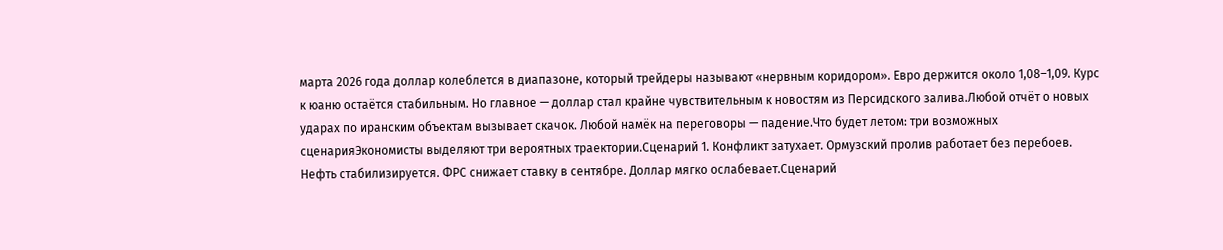марта 2026 года доллар колеблется в диапазоне, который трейдеры называют «нервным коридором». Евро держится около 1,08–1,09. Курс к юаню остаётся стабильным. Но главное — доллар стал крайне чувствительным к новостям из Персидского залива.Любой отчёт о новых ударах по иранским объектам вызывает скачок. Любой намёк на переговоры — падение.Что будет летом: три возможных сценарияЭкономисты выделяют три вероятных траектории.Сценарий 1. Конфликт затухает. Ормузский пролив работает без перебоев. Нефть стабилизируется. ФРС снижает ставку в сентябре. Доллар мягко ослабевает.Сценарий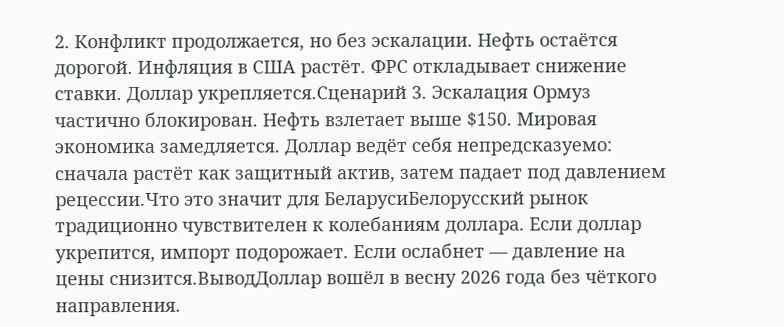2. Конфликт продолжается, но без эскалации. Нефть остаётся дорогой. Инфляция в США растёт. ФРС откладывает снижение ставки. Доллар укрепляется.Сценарий 3. Эскалация Ормуз частично блокирован. Нефть взлетает выше $150. Мировая экономика замедляется. Доллар ведёт себя непредсказуемо: сначала растёт как защитный актив, затем падает под давлением рецессии.Что это значит для БеларусиБелорусский рынок традиционно чувствителен к колебаниям доллара. Если доллар укрепится, импорт подорожает. Если ослабнет — давление на цены снизится.ВыводДоллар вошёл в весну 2026 года без чёткого направления.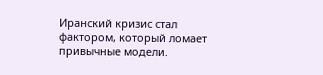Иранский кризис стал фактором, который ломает привычные модели.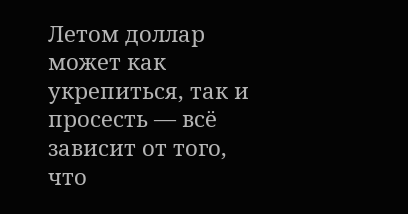Летом доллар может как укрепиться, так и просесть — всё зависит от того, что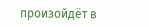произойдёт в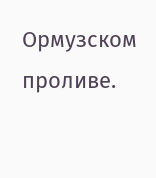Ормузском проливе.